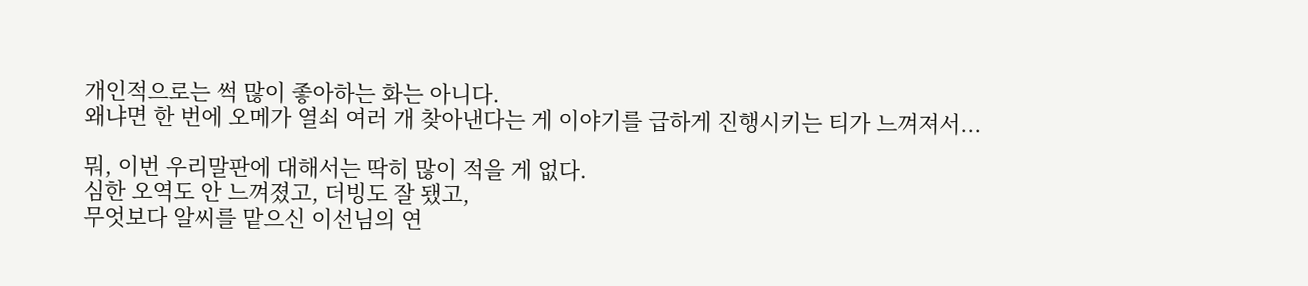개인적으로는 썩 많이 좋아하는 화는 아니다.
왜냐면 한 번에 오메가 열쇠 여러 개 찾아낸다는 게 이야기를 급하게 진행시키는 티가 느껴져서...

뭐, 이번 우리말판에 대해서는 딱히 많이 적을 게 없다.
심한 오역도 안 느껴졌고, 더빙도 잘 됐고,
무엇보다 알씨를 맡으신 이선님의 연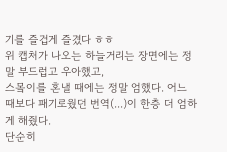기를 즐겁게 즐겼다 ㅎㅎ
위 캡처가 나오는 하늘거리는 장면에는 정말 부드럽고 우아했고,
스뫀이를 혼낼 때에는 정말 엄했다. 어느 때보다 패기로웠던 번역(...)이 한층 더 엄하게 해줬다.
단순히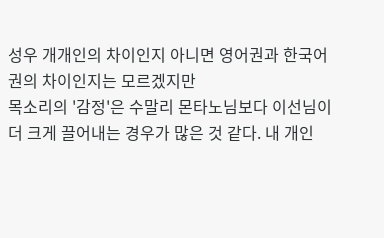성우 개개인의 차이인지 아니면 영어권과 한국어권의 차이인지는 모르겠지만
목소리의 '감정'은 수말리 몬타노님보다 이선님이 더 크게 끌어내는 경우가 많은 것 같다. 내 개인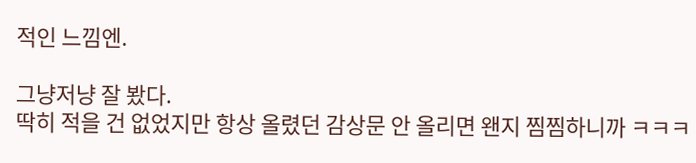적인 느낌엔.

그냥저냥 잘 봤다.
딱히 적을 건 없었지만 항상 올렸던 감상문 안 올리면 왠지 찜찜하니까 ㅋㅋㅋ